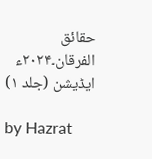حقائق الفرقان۔۲۰۲۴ء ایڈیشن (جلد ۱)

by Hazrat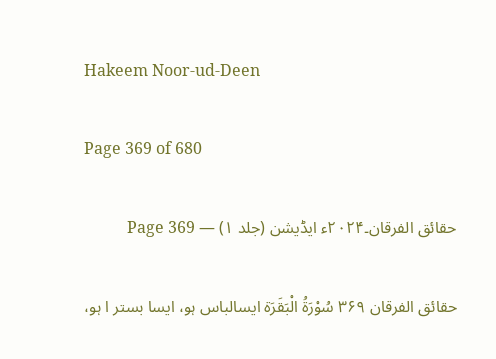Hakeem Noor-ud-Deen

Page 369 of 680

حقائق الفرقان۔۲۰۲۴ء ایڈیشن (جلد ۱) — Page 369

حقائق الفرقان ۳۶۹ سُوْرَةُ الْبَقَرَة ایسالباس ہو، ایسا بستر ا ہو،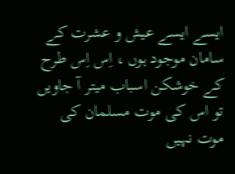ایسے ایسے عیش و عشرت کے سامان موجود ہوں ، اِس اِس طرح کے خوشکن اسباب میتر آ جاویں تو اس کی موت مسلمان کی موت نہیں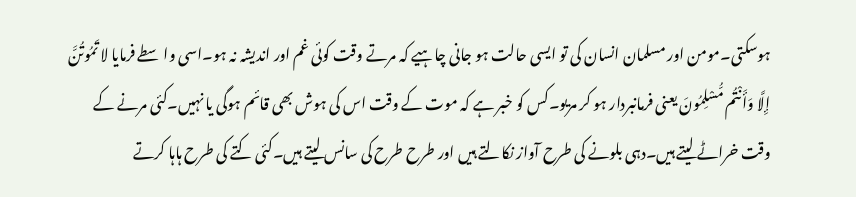ہوسکتی۔مومن اور مسلمان انسان کی تو ایسی حالت ہو جانی چاہیے کہ مرتے وقت کوئی غم اور اندیشہ نہ ہو۔اسی واسطے فرمایا لا تَمُوتُنَّ إِلَّا وَأَنْتُم مُّسْلِمُونَ یعنی فرمانبردار ہو کر مریو۔کس کو خبر ہے کہ موت کے وقت اس کی ہوش بھی قائم ہوگی یا نہیں۔کئی مرنے کے وقت خراٹے لیتے ہیں۔دہی بلونے کی طرح آواز نکالتے ہیں اور طرح طرح کی سانس لیتے ہیں۔کئی کتے کی طرح ہاہا کرتے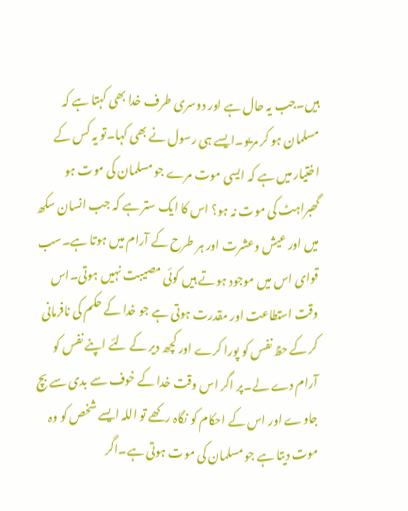ہیں۔جب یہ حال ہے اور دوسری طرف خدا بھی کہتا ہے کہ مسلمان ہو کر مریو۔ایسے ہی رسول نے بھی کہا۔تو یہ کس کے اختیار میں ہے کہ ایسی موت مرے جو مسلمان کی موت ہو گھبراہٹ کی موت نہ ہو؟ اس کا ایک ستر ہے کہ جب انسان سکھ میں اور عیش وعشرت اور ہر طرح کے آرام میں ہوتا ہے۔سب قوای اس میں موجود ہوتے ہیں کوئی مصیبت نہیں ہوتی۔اس وقت استطاعت اور مقدرت ہوتی ہے جو خدا کے حکم کی نافرمانی کر کے حظ نفس کو پورا کرے اور کچھ دیر کے لئے اپنے نفس کو آرام دے لے۔پر اگر اس وقت خدا کے خوف سے بدی سے بچ جاوے اور اس کے احکام کو نگاہ رکھے تو اللہ ایسے شخص کو وہ موت دیتا ہے جو مسلمان کی موت ہوتی ہے۔اگر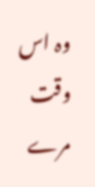وہ اس وقت مرے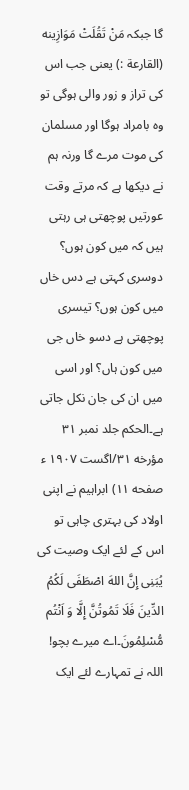گا جبکہ مَنْ تَقُلَتْ مَوَازِينه (القارعة :) یعنی جب اس کی تراز و زور والی ہوگی تو وہ بامراد ہوگا اور مسلمان کی موت مرے گا ورنہ ہم نے دیکھا ہے کہ مرتے وقت عورتیں پوچھتی ہی رہتی ہیں کہ میں کون ہوں؟ دوسری کہتی ہے دس خاں میں کون ہوں؟ تیسری پوچھتی ہے دسو خاں جی میں کون ہاں؟ اور اسی میں ان کی جان نکل جاتی ہے۔الحکم جلد نمبر ۳۱ مؤرخه ۳۱/اگست ۱۹۰۷ ء صفحه ۱۱) ابراہیم نے اپنی اولاد کی بہتری چاہی تو اس کے لئے ایک وصیت کی يُبَنِی إِنَّ اللهَ اصْطَفَى لَكُمُ الدِّينَ فَلَا تَمُوتُنَّ إِلَّا وَ اَنْتُم مُّسْلِمُونَ۔اے میرے بچو! اللہ نے تمہارے لئے ایک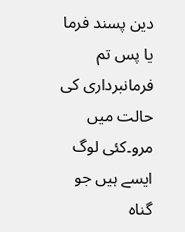دین پسند فرما یا پس تم فرمانبرداری کی حالت میں مرو۔کئی لوگ ایسے ہیں جو گناہ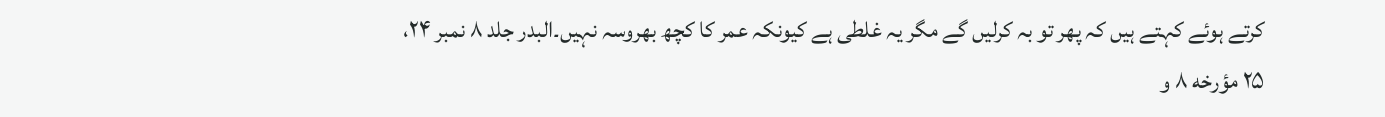کرتے ہوئے کہتے ہیں کہ پھر تو بہ کرلیں گے مگر یہ غلطی ہے کیونکہ عمر کا کچھ بھروسہ نہیں۔البدر جلد ۸ نمبر ۲۴، ۲۵ مؤرخه ۸ و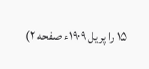۱۵ را پریل ۱۹۰۹ء صفحه ۲)